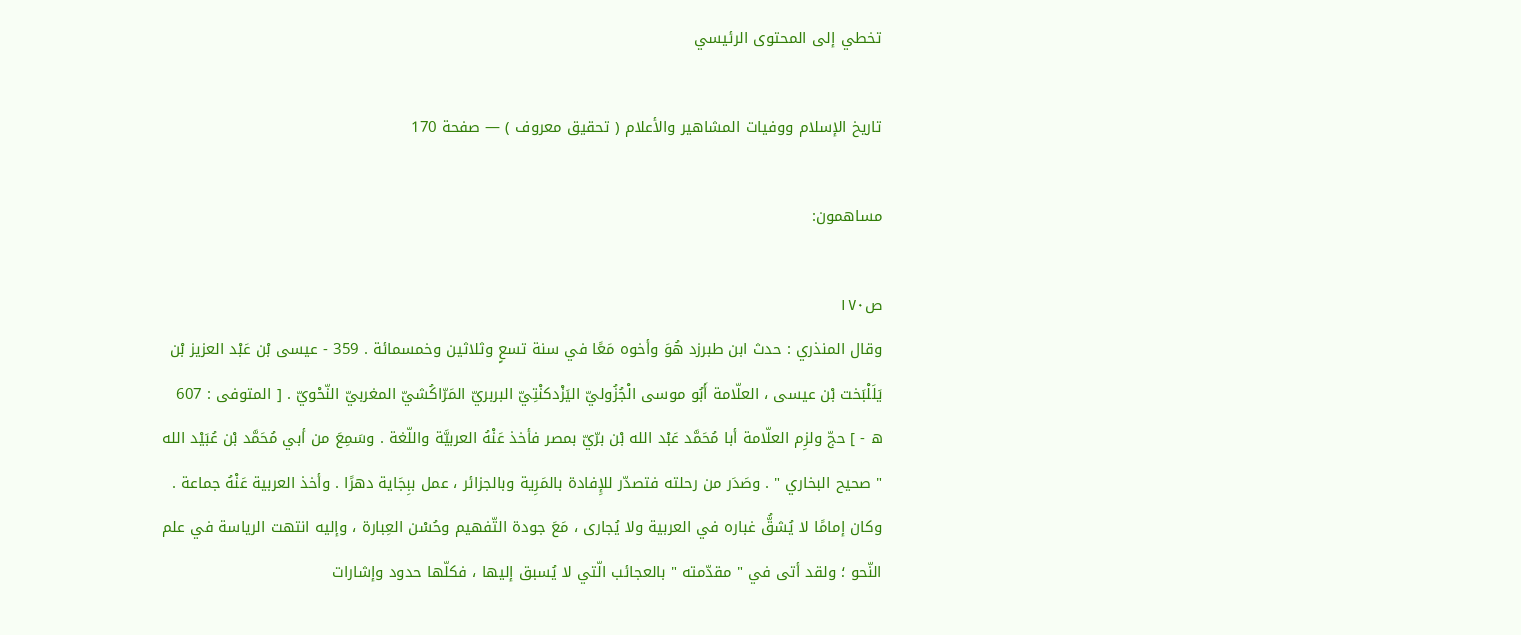تخطي إلى المحتوى الرئيسي

تاريخ الإسلام ووفيات المشاهير والأعلام ( تحقيق معروف ) — صفحة 170

مساهمون:

ص١٧٠
وقال المنذري : حدث ابن طبرزد هُوَ وأخوه مَعًا في سنة تسعٍ وثلاثين وخمسمائة . 359 - عيسى بْن عَبْد العزيز بْن يَلَلْبَخت بْن عيسى ، العلّامة أَبُو موسى الْجُزُوليّ اليَزْدكنْتِيّ البربريّ المَرّاكُشيّ المغربيّ النّحْويّ . [ المتوفى : 607 ه - ] حجّ ولزِم العلّامة أبا مُحَمَّد عَبْد الله بْن برّيّ بمصر فأخذ عَنْهُ العربيَّة واللّغة . وسَمِعَ من أبي مُحَمَّد بْن عُبَيْد الله " صحيح البخاري " . وصَدَر من رحلته فتصدّر للإِفادة بالمَرِية وبالجزائر ، عمل ببِجَاية دهرًا . وأخذ العربية عَنْهُ جماعة . وكان إمامًا لا يُشقُّ غباره في العربية ولا يُجارى ، مَعَ جودة التّفهيم وحُسْن العِبارة ، وإليه انتهت الرياسة في علم النّحو ؛ ولقد أتى في " مقدّمته " بالعجائب الّتي لا يُسبق إليها ، فكلّها حدود وإشارات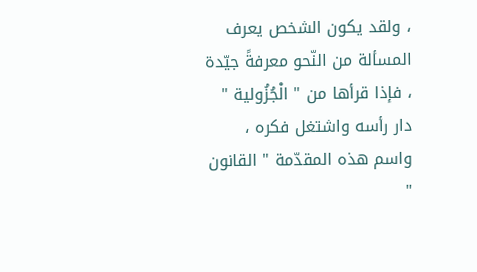، ولقد يكون الشخص يعرف المسألة من النّحو معرفةً جيّدة ، فإذا قرأها من " الْجُزُولية " دار رأسه واشتغل فكره ، واسم هذه المقدّمة " القانون "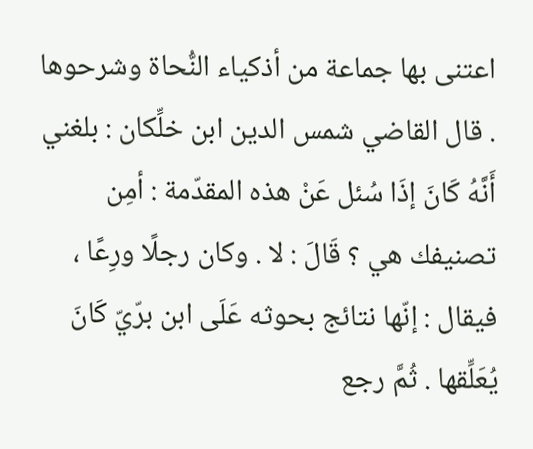اعتنى بها جماعة من أذكياء النُّحاة وشرحوها . قال القاضي شمس الدين ابن خلِّكان : بلغني أَنَّهُ كَانَ إذَا سُئل عَنْ هذه المقدّمة : أمِن تصنيفك هي ؟ قَالَ : لا . وكان رجلًا ورِعًا ، فيقال : إنّها نتائج بحوثه عَلَى ابن برّيّ كَانَ يُعَلِّقها . ثُمَّ رجع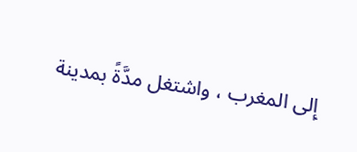إِلى المغرب ، واشتغل مدَّةً بمدينة